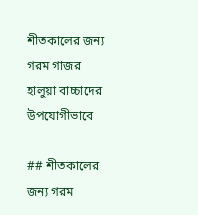শীতকালের জন্য গরম গাজর হালুয়া বাচ্চাদের উপযোগীভাবে

## শীতকালের জন্য গরম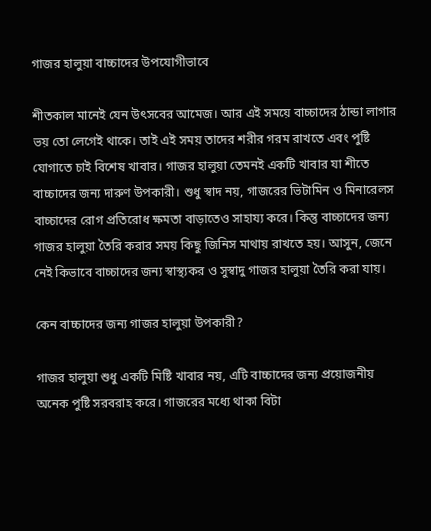গাজর হালুয়া বাচ্চাদের উপযোগীভাবে

শীতকাল মানেই যেন উৎসবের আমেজ। আর এই সময়ে বাচ্চাদের ঠান্ডা লাগার ভয় তো লেগেই থাকে। তাই এই সময় তাদের শরীর গরম রাখতে এবং পুষ্টি যোগাতে চাই বিশেষ খাবার। গাজর হালুয়া তেমনই একটি খাবার যা শীতে বাচ্চাদের জন্য দারুণ উপকারী। শুধু স্বাদ নয়, গাজরের ভিটামিন ও মিনারেলস বাচ্চাদের রোগ প্রতিরোধ ক্ষমতা বাড়াতেও সাহায্য করে। কিন্তু বাচ্চাদের জন্য গাজর হালুয়া তৈরি করার সময় কিছু জিনিস মাথায় রাখতে হয়। আসুন, জেনে নেই কিভাবে বাচ্চাদের জন্য স্বাস্থ্যকর ও সুস্বাদু গাজর হালুয়া তৈরি করা যায়।

কেন বাচ্চাদের জন্য গাজর হালুয়া উপকারী?

গাজর হালুয়া শুধু একটি মিষ্টি খাবার নয়, এটি বাচ্চাদের জন্য প্রয়োজনীয় অনেক পুষ্টি সরবরাহ করে। গাজরের মধ্যে থাকা বিটা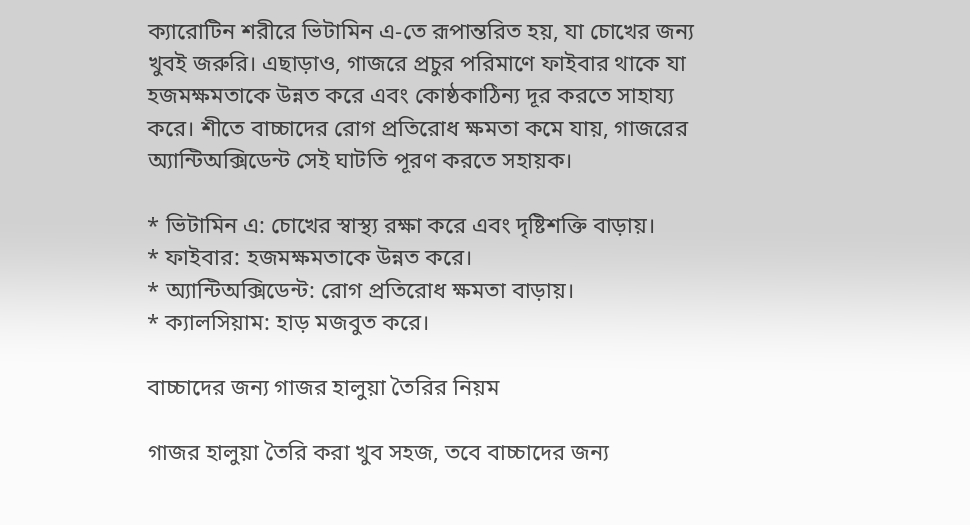ক্যারোটিন শরীরে ভিটামিন এ-তে রূপান্তরিত হয়, যা চোখের জন্য খুবই জরুরি। এছাড়াও, গাজরে প্রচুর পরিমাণে ফাইবার থাকে যা হজমক্ষমতাকে উন্নত করে এবং কোষ্ঠকাঠিন্য দূর করতে সাহায্য করে। শীতে বাচ্চাদের রোগ প্রতিরোধ ক্ষমতা কমে যায়, গাজরের অ্যান্টিঅক্সিডেন্ট সেই ঘাটতি পূরণ করতে সহায়ক।

* ভিটামিন এ: চোখের স্বাস্থ্য রক্ষা করে এবং দৃষ্টিশক্তি বাড়ায়।
* ফাইবার: হজমক্ষমতাকে উন্নত করে।
* অ্যান্টিঅক্সিডেন্ট: রোগ প্রতিরোধ ক্ষমতা বাড়ায়।
* ক্যালসিয়াম: হাড় মজবুত করে।

বাচ্চাদের জন্য গাজর হালুয়া তৈরির নিয়ম

গাজর হালুয়া তৈরি করা খুব সহজ, তবে বাচ্চাদের জন্য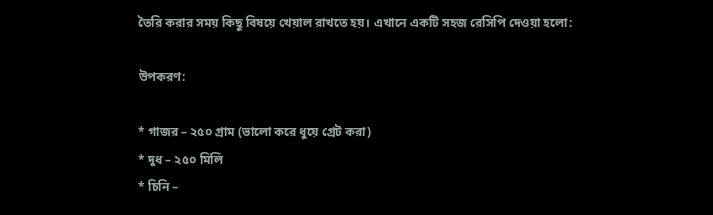তৈরি করার সময় কিছু বিষয়ে খেয়াল রাখতে হয়। এখানে একটি সহজ রেসিপি দেওয়া হলো:

উপকরণ:

* গাজর – ২৫০ গ্রাম (ভালো করে ধুয়ে গ্রেট করা)
* দুধ – ২৫০ মিলি
* চিনি –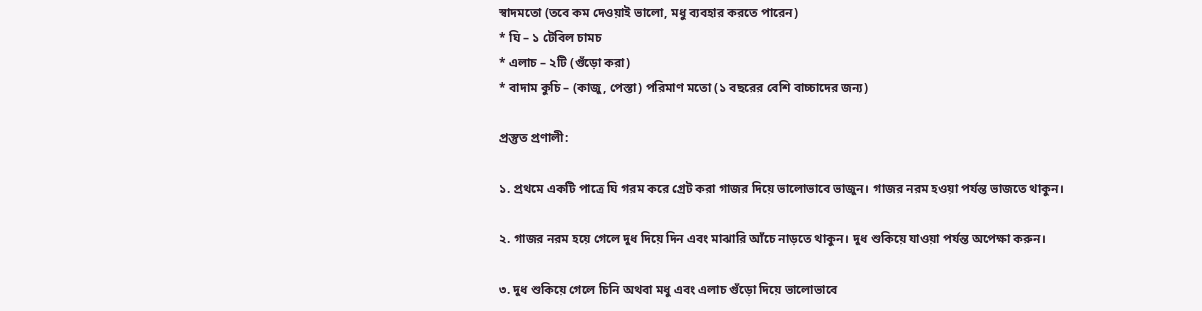স্বাদমতো (তবে কম দেওয়াই ভালো, মধু ব্যবহার করতে পারেন)
* ঘি – ১ টেবিল চামচ
* এলাচ – ২টি (গুঁড়ো করা)
* বাদাম কুচি – (কাজু, পেস্তা) পরিমাণ মতো (১ বছরের বেশি বাচ্চাদের জন্য)

প্রস্তুত প্রণালী:

১. প্রথমে একটি পাত্রে ঘি গরম করে গ্রেট করা গাজর দিয়ে ভালোভাবে ভাজুন। গাজর নরম হওয়া পর্যন্ত ভাজতে থাকুন।

২. গাজর নরম হয়ে গেলে দুধ দিয়ে দিন এবং মাঝারি আঁচে নাড়তে থাকুন। দুধ শুকিয়ে যাওয়া পর্যন্ত অপেক্ষা করুন।

৩. দুধ শুকিয়ে গেলে চিনি অথবা মধু এবং এলাচ গুঁড়ো দিয়ে ভালোভাবে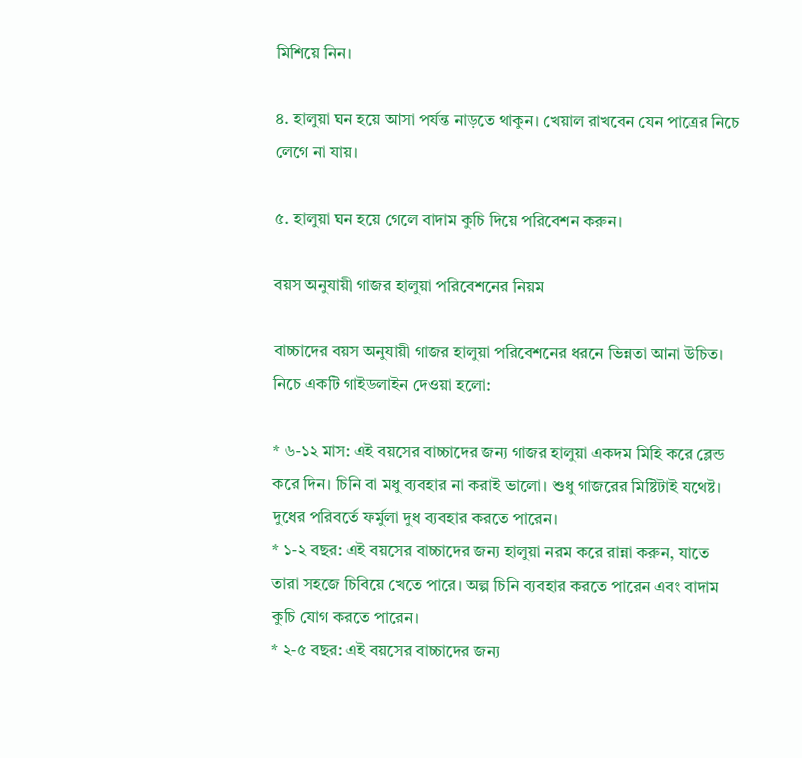মিশিয়ে নিন।

৪. হালুয়া ঘন হয়ে আসা পর্যন্ত নাড়তে থাকুন। খেয়াল রাখবেন যেন পাত্রের নিচে লেগে না যায়।

৫. হালুয়া ঘন হয়ে গেলে বাদাম কুচি দিয়ে পরিবেশন করুন।

বয়স অনুযায়ী গাজর হালুয়া পরিবেশনের নিয়ম

বাচ্চাদের বয়স অনুযায়ী গাজর হালুয়া পরিবেশনের ধরনে ভিন্নতা আনা উচিত। নিচে একটি গাইডলাইন দেওয়া হলো:

* ৬-১২ মাস: এই বয়সের বাচ্চাদের জন্য গাজর হালুয়া একদম মিহি করে ব্লেন্ড করে দিন। চিনি বা মধু ব্যবহার না করাই ভালো। শুধু গাজরের মিষ্টিটাই যথেষ্ট। দুধের পরিবর্তে ফর্মুলা দুধ ব্যবহার করতে পারেন।
* ১-২ বছর: এই বয়সের বাচ্চাদের জন্য হালুয়া নরম করে রান্না করুন, যাতে তারা সহজে চিবিয়ে খেতে পারে। অল্প চিনি ব্যবহার করতে পারেন এবং বাদাম কুচি যোগ করতে পারেন।
* ২-৫ বছর: এই বয়সের বাচ্চাদের জন্য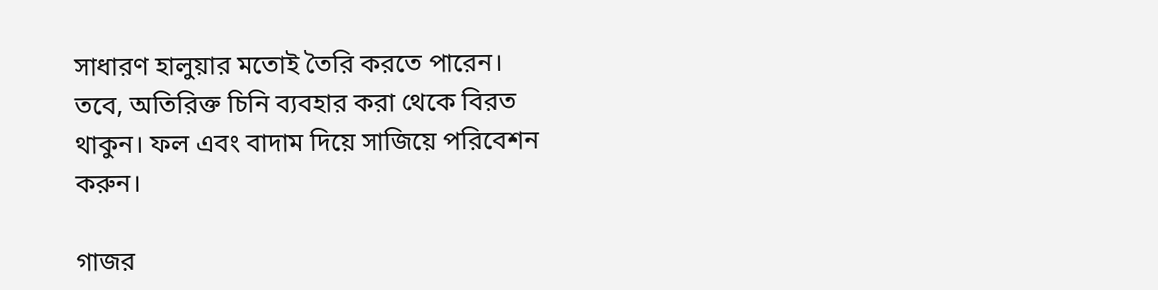সাধারণ হালুয়ার মতোই তৈরি করতে পারেন। তবে, অতিরিক্ত চিনি ব্যবহার করা থেকে বিরত থাকুন। ফল এবং বাদাম দিয়ে সাজিয়ে পরিবেশন করুন।

গাজর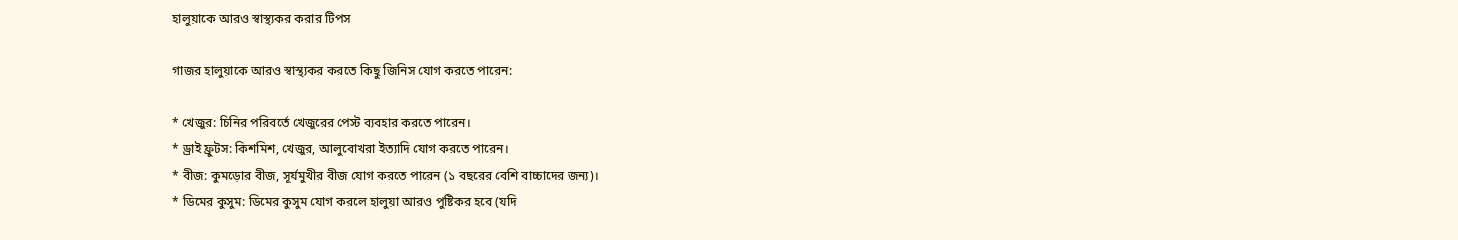হালুয়াকে আরও স্বাস্থ্যকর করার টিপস

গাজর হালুয়াকে আরও স্বাস্থ্যকর করতে কিছু জিনিস যোগ করতে পারেন:

* খেজুর: চিনির পরিবর্তে খেজুরের পেস্ট ব্যবহার করতে পারেন।
* ড্রাই ফ্রুটস: কিশমিশ, খেজুর, আলুবোখরা ইত্যাদি যোগ করতে পারেন।
* বীজ: কুমড়োর বীজ, সূর্যমুখীর বীজ যোগ করতে পারেন (১ বছরের বেশি বাচ্চাদের জন্য)।
* ডিমের কুসুম: ডিমের কুসুম যোগ করলে হালুয়া আরও পুষ্টিকর হবে (যদি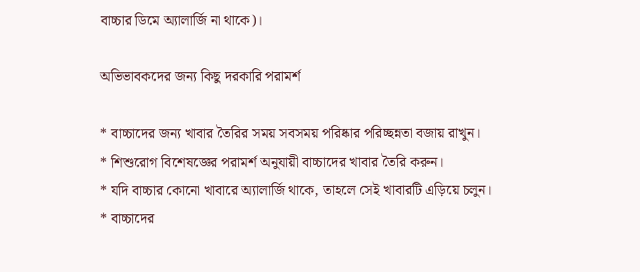বাচ্চার ডিমে অ্যালার্জি না থাকে)।

অভিভাবকদের জন্য কিছু দরকারি পরামর্শ

* বাচ্চাদের জন্য খাবার তৈরির সময় সবসময় পরিষ্কার পরিচ্ছন্নতা বজায় রাখুন।
* শিশুরোগ বিশেষজ্ঞের পরামর্শ অনুযায়ী বাচ্চাদের খাবার তৈরি করুন।
* যদি বাচ্চার কোনো খাবারে অ্যালার্জি থাকে, তাহলে সেই খাবারটি এড়িয়ে চলুন।
* বাচ্চাদের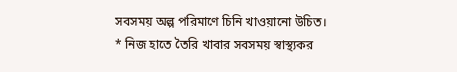সবসময় অল্প পরিমাণে চিনি খাওয়ানো উচিত।
* নিজ হাতে তৈরি খাবার সবসময় স্বাস্থ্যকর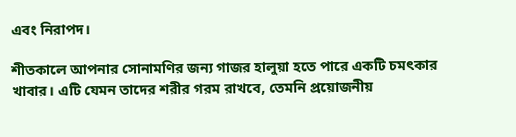এবং নিরাপদ।

শীতকালে আপনার সোনামণির জন্য গাজর হালুয়া হতে পারে একটি চমৎকার খাবার। এটি যেমন তাদের শরীর গরম রাখবে, তেমনি প্রয়োজনীয়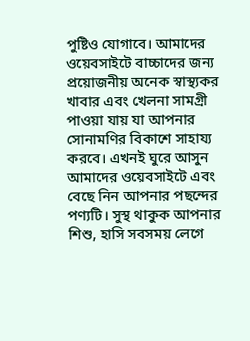পুষ্টিও যোগাবে। আমাদের ওয়েবসাইটে বাচ্চাদের জন্য প্রয়োজনীয় অনেক স্বাস্থ্যকর খাবার এবং খেলনা সামগ্রী পাওয়া যায় যা আপনার সোনামণির বিকাশে সাহায্য করবে। এখনই ঘুরে আসুন আমাদের ওয়েবসাইটে এবং বেছে নিন আপনার পছন্দের পণ্যটি। সুস্থ থাকুক আপনার শিশু, হাসি সবসময় লেগে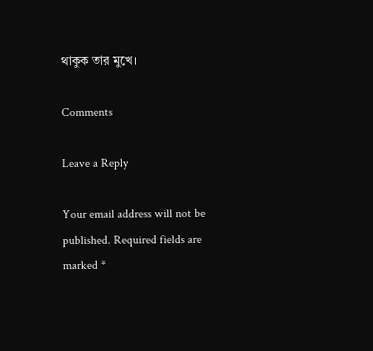থাকুক তার মুখে।

Comments

Leave a Reply

Your email address will not be published. Required fields are marked *